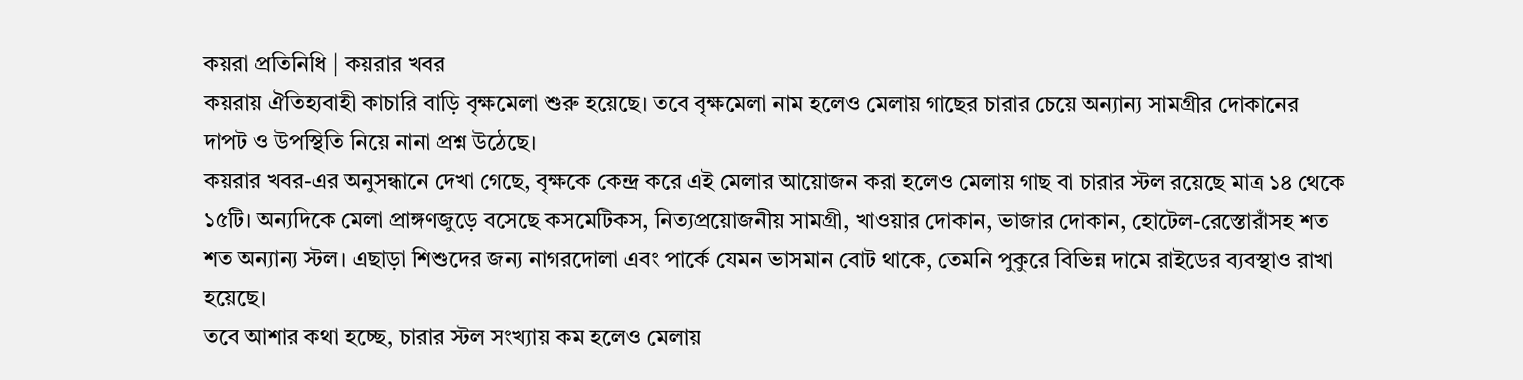কয়রা প্রতিনিধি | কয়রার খবর
কয়রায় ঐতিহ্যবাহী কাচারি বাড়ি বৃক্ষমেলা শুরু হয়েছে। তবে বৃক্ষমেলা নাম হলেও মেলায় গাছের চারার চেয়ে অন্যান্য সামগ্রীর দোকানের দাপট ও উপস্থিতি নিয়ে নানা প্রশ্ন উঠেছে।
কয়রার খবর-এর অনুসন্ধানে দেখা গেছে, বৃক্ষকে কেন্দ্র করে এই মেলার আয়োজন করা হলেও মেলায় গাছ বা চারার স্টল রয়েছে মাত্র ১৪ থেকে ১৫টি। অন্যদিকে মেলা প্রাঙ্গণজুড়ে বসেছে কসমেটিকস, নিত্যপ্রয়োজনীয় সামগ্রী, খাওয়ার দোকান, ভাজার দোকান, হোটেল-রেস্তোরাঁসহ শত শত অন্যান্য স্টল। এছাড়া শিশুদের জন্য নাগরদোলা এবং পার্কে যেমন ভাসমান বোট থাকে, তেমনি পুকুরে বিভিন্ন দামে রাইডের ব্যবস্থাও রাখা হয়েছে।
তবে আশার কথা হচ্ছে, চারার স্টল সংখ্যায় কম হলেও মেলায়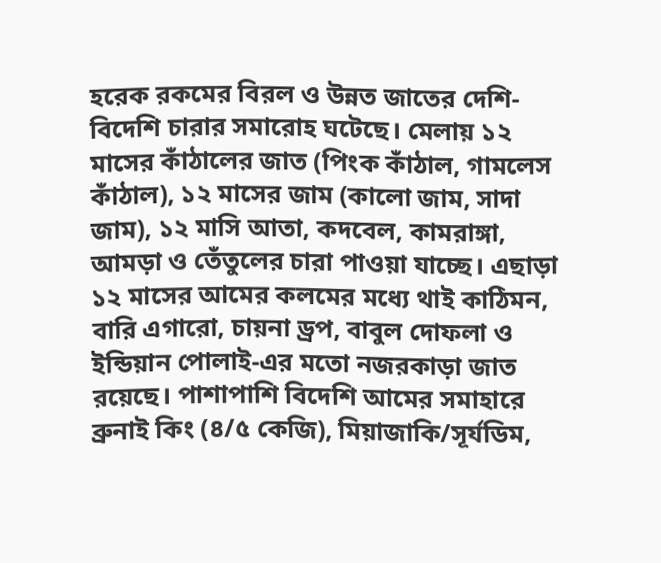হরেক রকমের বিরল ও উন্নত জাতের দেশি-বিদেশি চারার সমারোহ ঘটেছে। মেলায় ১২ মাসের কাঁঠালের জাত (পিংক কাঁঠাল, গামলেস কাঁঠাল), ১২ মাসের জাম (কালো জাম, সাদা জাম), ১২ মাসি আতা, কদবেল, কামরাঙ্গা, আমড়া ও তেঁতুলের চারা পাওয়া যাচ্ছে। এছাড়া ১২ মাসের আমের কলমের মধ্যে থাই কাঠিমন, বারি এগারো, চায়না ড্রপ, বাবুল দোফলা ও ইন্ডিয়ান পোলাই-এর মতো নজরকাড়া জাত রয়েছে। পাশাপাশি বিদেশি আমের সমাহারে ব্রুনাই কিং (৪/৫ কেজি), মিয়াজাকি/সূর্যডিম,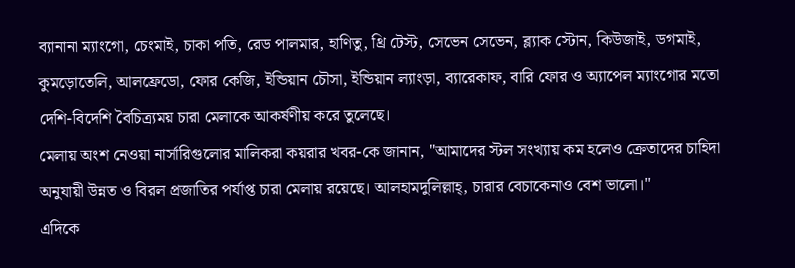ব্যানানা ম্যাংগো, চেংমাই, চাকা পতি, রেড পালমার, হাণিতু, থ্রি টেস্ট, সেভেন সেভেন, ব্ল্যাক স্টোন, কিউজাই, ডগমাই, কুমড়োতেলি, আলফ্রেডো, ফোর কেজি, ইন্ডিয়ান চৌসা, ইন্ডিয়ান ল্যাংড়া, ব্যারেকাফ, বারি ফোর ও অ্যাপেল ম্যাংগোর মতো দেশি-বিদেশি বৈচিত্র্যময় চারা মেলাকে আকর্ষণীয় করে তুলেছে।
মেলায় অংশ নেওয়া নার্সারিগুলোর মালিকরা কয়রার খবর-কে জানান, "আমাদের স্টল সংখ্যায় কম হলেও ক্রেতাদের চাহিদা অনুযায়ী উন্নত ও বিরল প্রজাতির পর্যাপ্ত চারা মেলায় রয়েছে। আলহামদুলিল্লাহ্, চারার বেচাকেনাও বেশ ভালো।"
এদিকে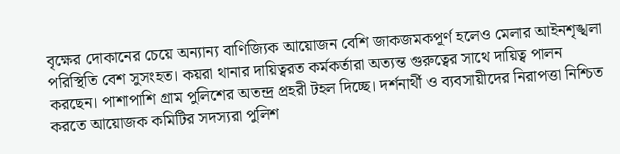বৃক্ষের দোকানের চেয়ে অন্যান্য বাণিজ্যিক আয়োজন বেশি জাকজমকপূর্ণ হলেও মেলার আইনশৃঙ্খলা পরিস্থিতি বেশ সুসংহত। কয়রা থানার দায়িত্বরত কর্মকর্তারা অত্যন্ত গুরুত্বের সাথে দায়িত্ব পালন করছেন। পাশাপাশি গ্রাম পুলিশের অতন্দ্র প্রহরী টহল দিচ্ছে। দর্শনার্থী ও ব্যবসায়ীদের নিরাপত্তা নিশ্চিত করতে আয়োজক কমিটির সদস্যরা পুলিশ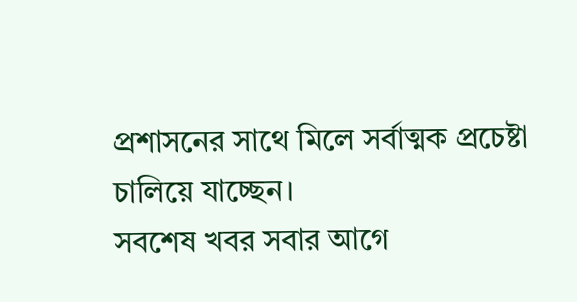প্রশাসনের সাথে মিলে সর্বাত্মক প্রচেষ্টা চালিয়ে যাচ্ছেন।
সবশেষ খবর সবার আগে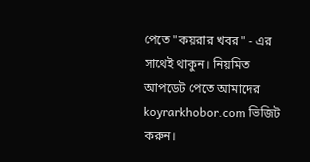পেতে "কয়রার খবর" - এর সাথেই থাকুন। নিয়মিত আপডেট পেতে আমাদের koyrarkhobor.com ভিজিট করুন।